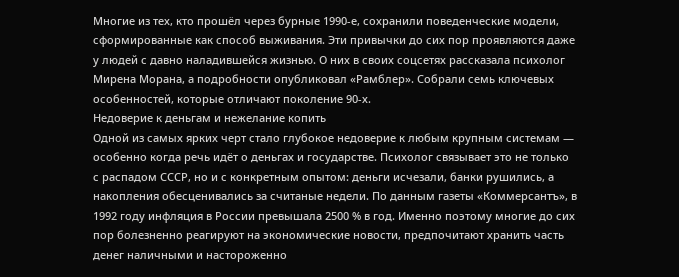Многие из тех, кто прошёл через бурные 1990-е, сохранили поведенческие модели, сформированные как способ выживания. Эти привычки до сих пор проявляются даже у людей с давно наладившейся жизнью. О них в своих соцсетях рассказала психолог Мирена Морана, а подробности опубликовал «Рамблер». Собрали семь ключевых особенностей, которые отличают поколение 90-х.
Недоверие к деньгам и нежелание копить
Одной из самых ярких черт стало глубокое недоверие к любым крупным системам — особенно когда речь идёт о деньгах и государстве. Психолог связывает это не только с распадом СССР, но и с конкретным опытом: деньги исчезали, банки рушились, а накопления обесценивались за считаные недели. По данным газеты «Коммерсантъ», в 1992 году инфляция в России превышала 2500 % в год. Именно поэтому многие до сих пор болезненно реагируют на экономические новости, предпочитают хранить часть денег наличными и настороженно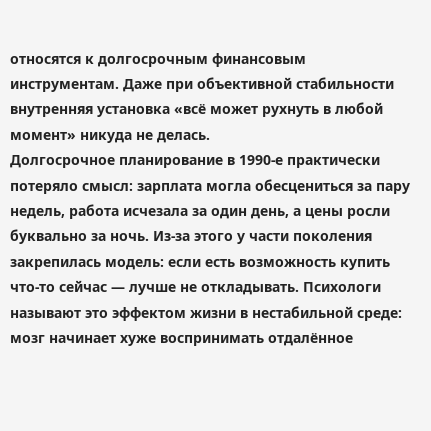относятся к долгосрочным финансовым инструментам. Даже при объективной стабильности внутренняя установка «всё может рухнуть в любой момент» никуда не делась.
Долгосрочное планирование в 1990-е практически потеряло смысл: зарплата могла обесцениться за пару недель, работа исчезала за один день, а цены росли буквально за ночь. Из-за этого у части поколения закрепилась модель: если есть возможность купить что-то сейчас — лучше не откладывать. Психологи называют это эффектом жизни в нестабильной среде: мозг начинает хуже воспринимать отдалённое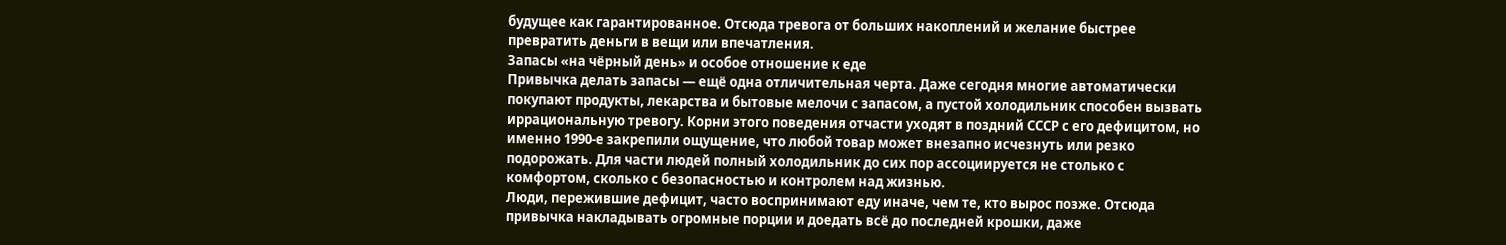будущее как гарантированное. Отсюда тревога от больших накоплений и желание быстрее превратить деньги в вещи или впечатления.
Запасы «на чёрный день» и особое отношение к еде
Привычка делать запасы — ещё одна отличительная черта. Даже сегодня многие автоматически покупают продукты, лекарства и бытовые мелочи с запасом, а пустой холодильник способен вызвать иррациональную тревогу. Корни этого поведения отчасти уходят в поздний СССР с его дефицитом, но именно 1990-е закрепили ощущение, что любой товар может внезапно исчезнуть или резко подорожать. Для части людей полный холодильник до сих пор ассоциируется не столько с комфортом, сколько с безопасностью и контролем над жизнью.
Люди, пережившие дефицит, часто воспринимают еду иначе, чем те, кто вырос позже. Отсюда привычка накладывать огромные порции и доедать всё до последней крошки, даже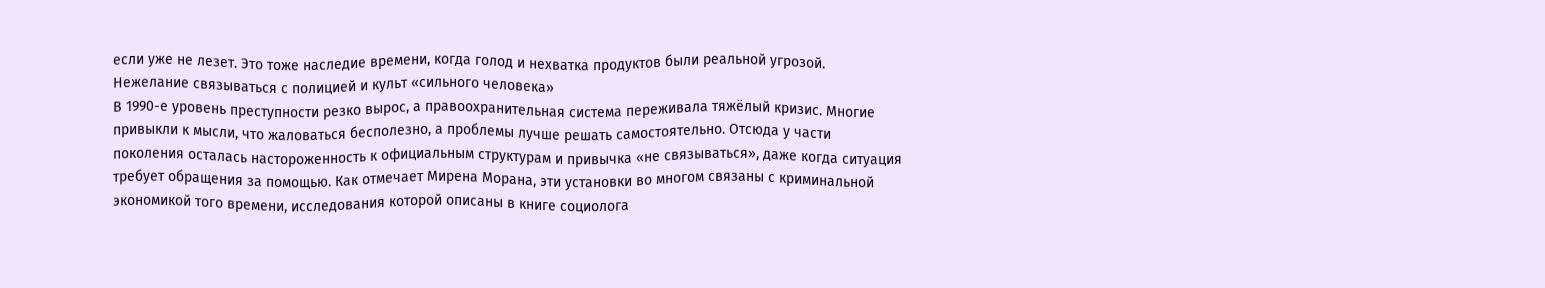если уже не лезет. Это тоже наследие времени, когда голод и нехватка продуктов были реальной угрозой.
Нежелание связываться с полицией и культ «сильного человека»
В 1990-е уровень преступности резко вырос, а правоохранительная система переживала тяжёлый кризис. Многие привыкли к мысли, что жаловаться бесполезно, а проблемы лучше решать самостоятельно. Отсюда у части поколения осталась настороженность к официальным структурам и привычка «не связываться», даже когда ситуация требует обращения за помощью. Как отмечает Мирена Морана, эти установки во многом связаны с криминальной экономикой того времени, исследования которой описаны в книге социолога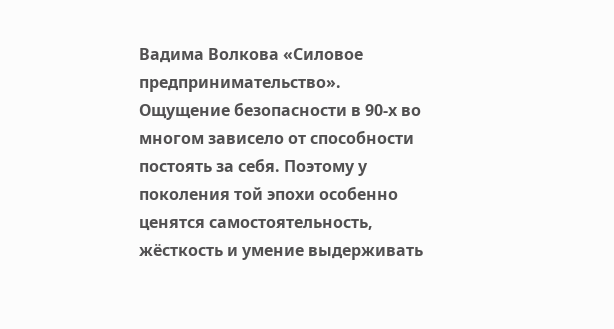Вадима Волкова «Силовое предпринимательство».
Ощущение безопасности в 90-х во многом зависело от способности постоять за себя. Поэтому у поколения той эпохи особенно ценятся самостоятельность, жёсткость и умение выдерживать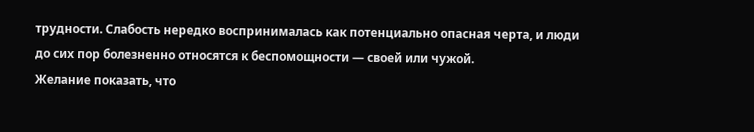трудности. Слабость нередко воспринималась как потенциально опасная черта, и люди до сих пор болезненно относятся к беспомощности — своей или чужой.
Желание показать, что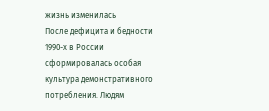жизнь изменилась
После дефицита и бедности 1990-х в России сформировалась особая культура демонстративного потребления. Людям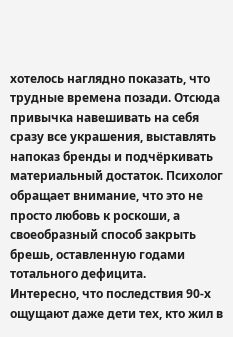хотелось наглядно показать, что трудные времена позади. Отсюда привычка навешивать на себя сразу все украшения, выставлять напоказ бренды и подчёркивать материальный достаток. Психолог обращает внимание, что это не просто любовь к роскоши, а своеобразный способ закрыть брешь, оставленную годами тотального дефицита.
Интересно, что последствия 90-х ощущают даже дети тех, кто жил в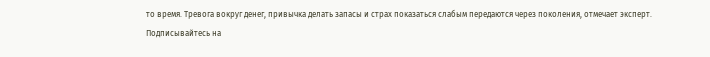то время. Тревога вокруг денег, привычка делать запасы и страх показаться слабым передаются через поколения, отмечает эксперт.
Подписывайтесь на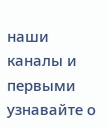наши каналы и первыми узнавайте о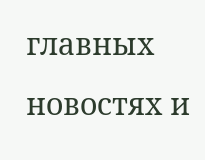главных новостях и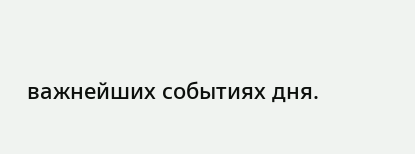важнейших событиях дня.